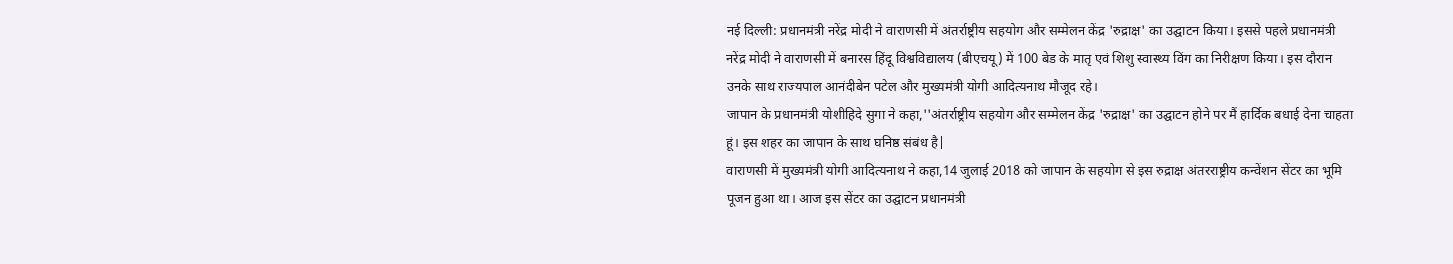नई दिल्ली: प्रधानमंत्री नरेंद्र मोदी ने वाराणसी में अंतर्राष्ट्रीय सहयोग और सम्मेलन केंद्र 'रुद्राक्ष' का उद्घाटन किया। इससे पहले प्रधानमंत्री नरेंद्र मोदी ने वाराणसी में बनारस हिंदू विश्वविद्यालय (बीएचयू) में 100 बेड के मातृ एवं शिशु स्वास्थ्य विंग का निरीक्षण किया। इस दौरान उनके साथ राज्यपाल आनंदीबेन पटेल और मुख्यमंत्री योगी आदित्यनाथ मौजूद रहे।
जापान के प्रधानमंत्री योशीहिदे सुगा ने कहा,''अंतर्राष्ट्रीय सहयोग और सम्मेलन केंद्र 'रुद्राक्ष' का उद्घाटन होने पर मैं हार्दिक बधाई देना चाहता हूं। इस शहर का जापान के साथ घनिष्ठ संबंध है|
वाराणसी में मुख्यमंत्री योगी आदित्यनाथ ने कहा,14 जुलाई 2018 को जापान के सहयोग से इस रुद्राक्ष अंतरराष्ट्रीय कन्वेंशन सेंटर का भूमि पूजन हुआ था। आज इस सेंटर का उद्घाटन प्रधानमंत्री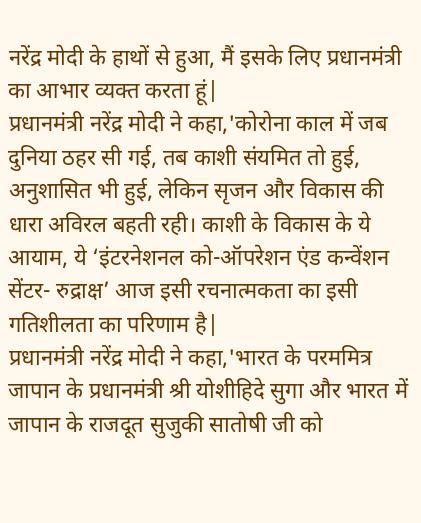नरेंद्र मोदी के हाथों से हुआ, मैं इसके लिए प्रधानमंत्री का आभार व्यक्त करता हूं|
प्रधानमंत्री नरेंद्र मोदी ने कहा,'कोरोना काल में जब दुनिया ठहर सी गई, तब काशी संयमित तो हुई, अनुशासित भी हुई, लेकिन सृजन और विकास की धारा अविरल बहती रही। काशी के विकास के ये आयाम, ये ‘इंटरनेशनल को-ऑपरेशन एंड कन्वेंशन सेंटर- रुद्राक्ष’ आज इसी रचनात्मकता का इसी गतिशीलता का परिणाम है|
प्रधानमंत्री नरेंद्र मोदी ने कहा,'भारत के परममित्र जापान के प्रधानमंत्री श्री योशीहिदे सुगा और भारत में जापान के राजदूत सुजुकी सातोषी जी को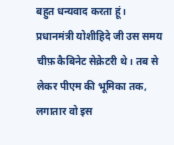बहुत धन्यवाद करता हूं। प्रधानमंत्री योशीहिदे जी उस समय चीफ़ कैबिनेट सेक्रेटरी थे। तब से लेकर पीएम की भूमिका तक, लगातार वो इस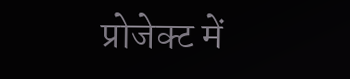प्रोजेक्ट में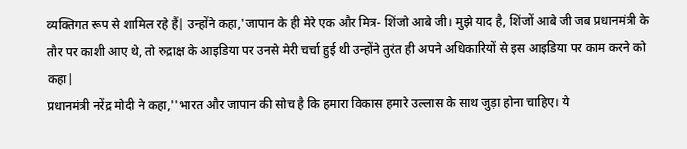व्यक्तिगत रूप से शामिल रहे हैं| उन्होंने कहा,'जापान के ही मेरे एक और मित्र- शिंजो आबे जी। मुझे याद है, शिंजों आबे जी जब प्रधानमंत्री के तौर पर काशी आए थे, तो रुद्राक्ष के आइडिया पर उनसे मेरी चर्चा हुई थी उन्होंने तुरंत ही अपने अधिकारियों से इस आइडिया पर काम करने को कहा|
प्रधानमंत्री नरेंद्र मोदी ने कहा,''भारत और जापान की सोच है कि हमारा विकास हमारे उल्लास के साथ जुड़ा होना चाहिए। ये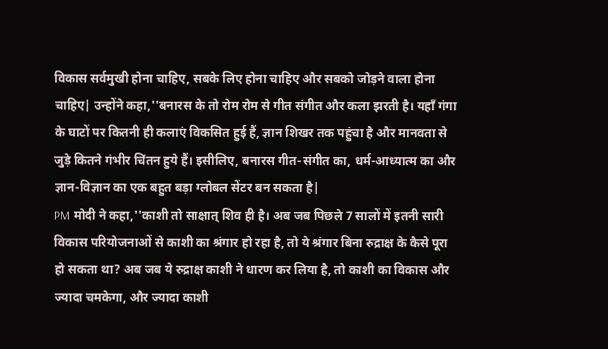विकास सर्वमुखी होना चाहिए, सबके लिए होना चाहिए और सबको जोड़ने वाला होना चाहिए| उन्होंने कहा,''बनारस के तो रोम रोम से गीत संगीत और कला झरती है। यहाँ गंगा के घाटों पर कितनी ही कलाएं विकसित हुई हैं, ज्ञान शिखर तक पहुंचा है और मानवता से जुड़े कितने गंभीर चिंतन हुये हैं। इसीलिए, बनारस गीत-संगीत का, धर्म-आध्यात्म का और ज्ञान-विज्ञान का एक बहुत बड़ा ग्लोबल सेंटर बन सकता है|
PM मोदी ने कहा,''काशी तो साक्षात् शिव ही है। अब जब पिछले 7 सालों में इतनी सारी विकास परियोजनाओं से काशी का श्रंगार हो रहा है, तो ये श्रंगार बिना रुद्राक्ष के कैसे पूरा हो सकता था? अब जब ये रुद्राक्ष काशी ने धारण कर लिया है, तो काशी का विकास और ज्यादा चमकेगा, और ज्यादा काशी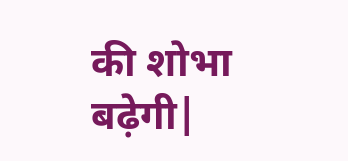की शोभा बढ़ेगी|